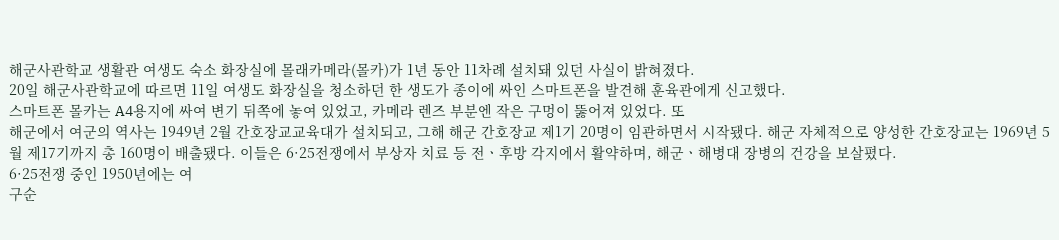해군사관학교 생활관 여생도 숙소 화장실에 몰래카메라(몰카)가 1년 동안 11차례 설치돼 있던 사실이 밝혀졌다.
20일 해군사관학교에 따르면 11일 여생도 화장실을 청소하던 한 생도가 종이에 싸인 스마트폰을 발견해 훈육관에게 신고했다.
스마트폰 몰카는 A4용지에 싸여 변기 뒤쪽에 놓여 있었고, 카메라 렌즈 부분엔 작은 구멍이 뚫어져 있었다. 또
해군에서 여군의 역사는 1949년 2월 간호장교교육대가 설치되고, 그해 해군 간호장교 제1기 20명이 임관하면서 시작됐다. 해군 자체적으로 양성한 간호장교는 1969년 5월 제17기까지 총 160명이 배출됐다. 이들은 6·25전쟁에서 부상자 치료 등 전ㆍ후방 각지에서 활약하며, 해군ㆍ해병대 장병의 건강을 보살폈다.
6·25전쟁 중인 1950년에는 여
구순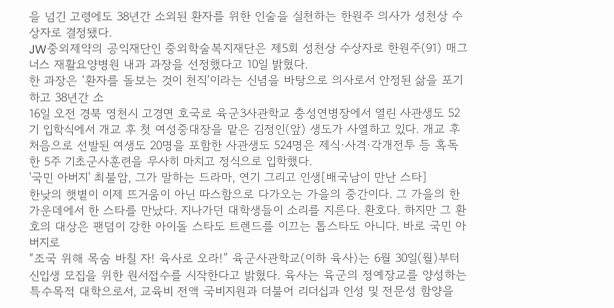을 넘긴 고령에도 38년간 소외된 환자를 위한 인술을 실천하는 한원주 의사가 성천상 수상자로 결정됐다.
JW중외제약의 공익재단인 중외학술복지재단은 제5회 성천상 수상자로 한원주(91) 매그너스 재활요양병원 내과 과장을 선정했다고 10일 밝혔다.
한 과장은 ‘환자를 돌보는 것이 천직’이라는 신념을 바탕으로 의사로서 안정된 삶을 포기하고 38년간 소
16일 오전 경북 영천시 고경면 호국로 육군3사관학교 충성연병장에서 열린 사관생도 52기 입학식에서 개교 후 첫 여성중대장을 맡은 김정인(앞) 생도가 사열하고 있다. 개교 후 처음으로 선발된 여생도 20명을 포함한 사관생도 524명은 제식·사격·각개전투 등 혹독한 5주 기초군사훈련을 무사히 마치고 정식으로 입학했다.
'국민 아버지' 최불암, 그가 말하는 드라마, 연기 그리고 인생[배국남이 만난 스타]
한낮의 햇볕이 이제 뜨거움이 아닌 따스함으로 다가오는 가을의 중간이다. 그 가을의 한 가운데에서 한 스타를 만났다. 지나가던 대학생들이 소리를 지른다. 환호다. 하지만 그 환호의 대상은 팬덤이 강한 아이돌 스타도 트렌드를 이끄는 톱스타도 아니다. 바로 국민 아버지로
“조국 위해 목숨 바칠 자! 육사로 오라!” 육군사관학교(이하 육사)는 6월 30일(월)부터 신입생 모집을 위한 원서접수를 시작한다고 밝혔다. 육사는 육군의 정예장교를 양성하는 특수목적 대학으로서, 교육비 전액 국비지원과 더불어 리더십과 인성 및 전문성 함양을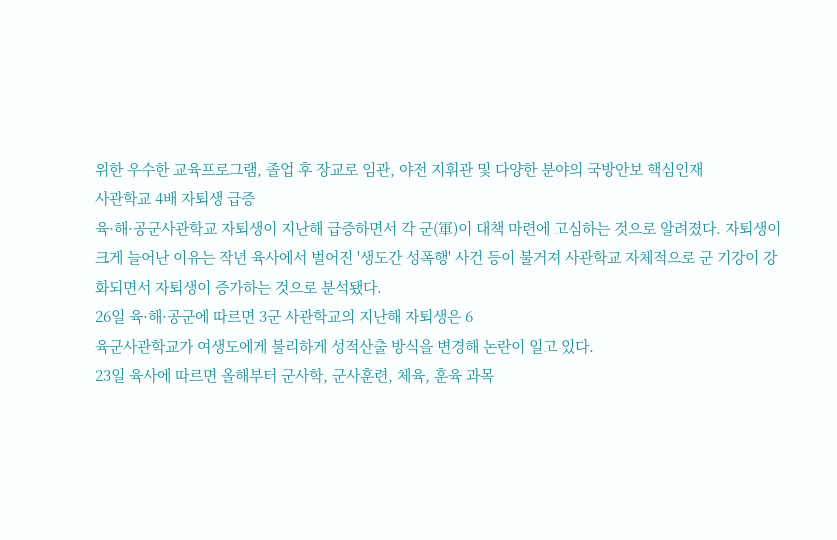위한 우수한 교육프로그램, 졸업 후 장교로 임관, 야전 지휘관 및 다양한 분야의 국방안보 핵심인재
사관학교 4배 자퇴생 급증
육·해·공군사관학교 자퇴생이 지난해 급증하면서 각 군(軍)이 대책 마련에 고심하는 것으로 알려졌다. 자퇴생이 크게 늘어난 이유는 작년 육사에서 벌어진 '생도간 성폭행' 사건 등이 불거져 사관학교 자체적으로 군 기강이 강화되면서 자퇴생이 증가하는 것으로 분석됐다.
26일 육·해·공군에 따르면 3군 사관학교의 지난해 자퇴생은 6
육군사관학교가 여생도에게 불리하게 성적산출 방식을 변경해 논란이 일고 있다.
23일 육사에 따르면 올해부터 군사학, 군사훈련, 체육, 훈육 과목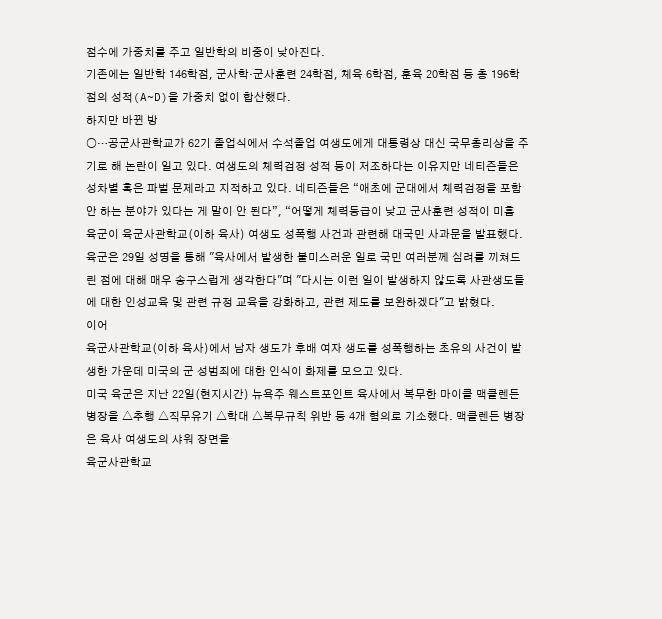점수에 가중치를 주고 일반학의 비중이 낮아진다.
기존에는 일반학 146학점, 군사학·군사훈련 24학점, 체육 6학점, 훈육 20학점 등 총 196학점의 성적(A∼D)을 가중치 없이 합산했다.
하지만 바뀐 방
○…공군사관학교가 62기 졸업식에서 수석졸업 여생도에게 대통령상 대신 국무총리상을 주기로 해 논란이 일고 있다. 여생도의 체력검정 성적 등이 저조하다는 이유지만 네티즌들은 성차별 혹은 파벌 문제라고 지적하고 있다. 네티즌들은 “애초에 군대에서 체력검정을 포함 안 하는 분야가 있다는 게 말이 안 된다”, “어떻게 체력등급이 낮고 군사훈련 성적이 미흡
육군이 육군사관학교(이하 육사) 여생도 성폭행 사건과 관련해 대국민 사과문을 발표했다.
육군은 29일 성명을 통해 "육사에서 발생한 불미스러운 일로 국민 여러분께 심려를 끼쳐드린 점에 대해 매우 송구스럽게 생각한다"며 "다시는 이런 일이 발생하지 않도록 사관생도들에 대한 인성교육 및 관련 규정 교육을 강화하고, 관련 제도를 보완하겠다"고 밝혔다.
이어
육군사관학교(이하 육사)에서 남자 생도가 후배 여자 생도를 성폭행하는 초유의 사건이 발생한 가운데 미국의 군 성범죄에 대한 인식이 화제를 모으고 있다.
미국 육군은 지난 22일(현지시간) 뉴욕주 웨스트포인트 육사에서 복무한 마이클 맥클렌든 병장을 △추행 △직무유기 △학대 △복무규칙 위반 등 4개 혐의로 기소했다. 맥클렌든 병장은 육사 여생도의 샤워 장면을
육군사관학교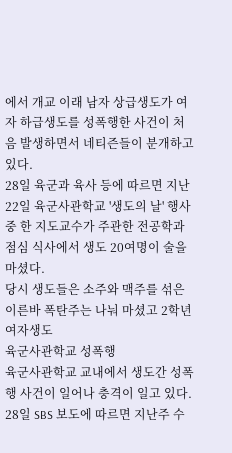에서 개교 이래 남자 상급생도가 여자 하급생도를 성폭행한 사건이 처음 발생하면서 네티즌들이 분개하고 있다.
28일 육군과 육사 등에 따르면 지난 22일 육군사관학교 '생도의 날' 행사 중 한 지도교수가 주관한 전공학과 점심 식사에서 생도 20여명이 술을 마셨다.
당시 생도들은 소주와 맥주를 섞은 이른바 폭탄주는 나눠 마셨고 2학년 여자생도
육군사관학교 성폭행
육군사관학교 교내에서 생도간 성폭행 사건이 일어나 충격이 일고 있다.
28일 SBS 보도에 따르면 지난주 수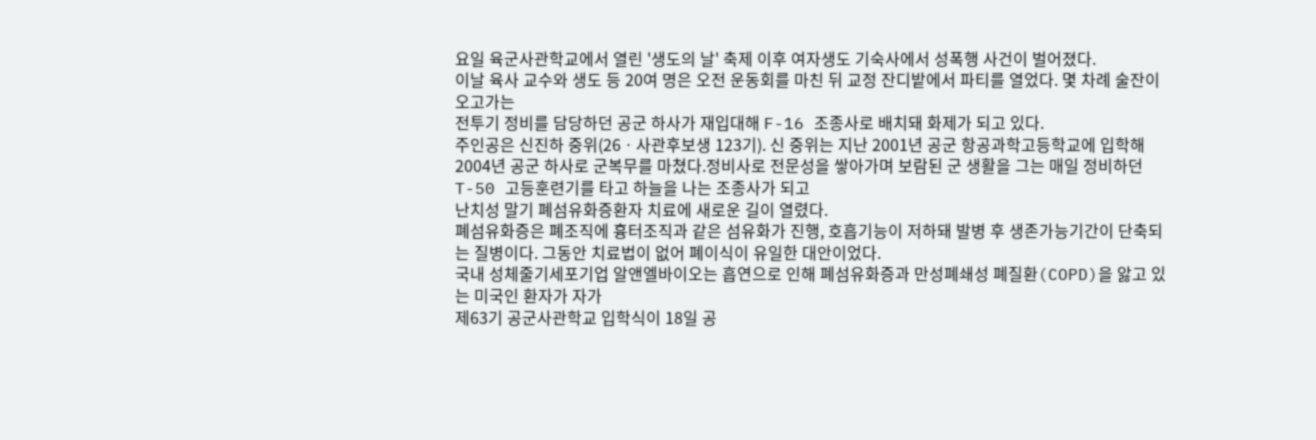요일 육군사관학교에서 열린 '생도의 날' 축제 이후 여자생도 기숙사에서 성폭행 사건이 벌어졌다.
이날 육사 교수와 생도 등 20여 명은 오전 운동회를 마친 뒤 교정 잔디밭에서 파티를 열었다. 몇 차례 술잔이 오고가는
전투기 정비를 담당하던 공군 하사가 재입대해 F-16 조종사로 배치돼 화제가 되고 있다.
주인공은 신진하 중위(26ㆍ사관후보생 123기). 신 중위는 지난 2001년 공군 항공과학고등학교에 입학해 2004년 공군 하사로 군복무를 마쳤다.정비사로 전문성을 쌓아가며 보람된 군 생활을 그는 매일 정비하던 T-50 고등훈련기를 타고 하늘을 나는 조종사가 되고
난치성 말기 폐섬유화증환자 치료에 새로운 길이 열렸다.
폐섬유화증은 폐조직에 흉터조직과 같은 섬유화가 진행, 호흡기능이 저하돼 발병 후 생존가능기간이 단축되는 질병이다. 그동안 치료법이 없어 폐이식이 유일한 대안이었다.
국내 성체줄기세포기업 알앤엘바이오는 흡연으로 인해 폐섬유화증과 만성폐쇄성 폐질환(COPD)을 앓고 있는 미국인 환자가 자가
제63기 공군사관학교 입학식이 18일 공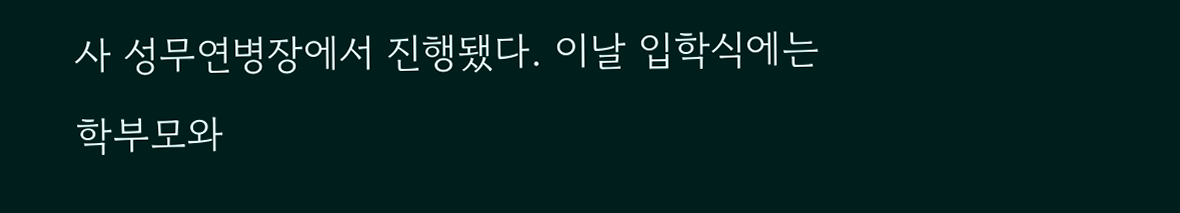사 성무연병장에서 진행됐다. 이날 입학식에는 학부모와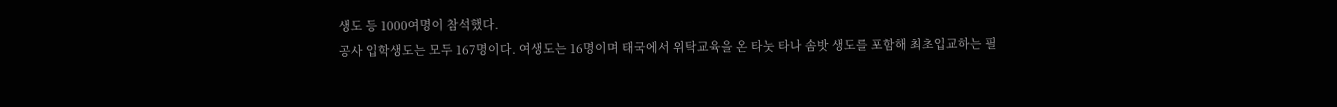생도 등 1000여명이 참석했다.
공사 입학생도는 모두 167명이다. 여생도는 16명이며 태국에서 위탁교육을 온 타눗 타나 솜밧 생도를 포함해 최초입교하는 필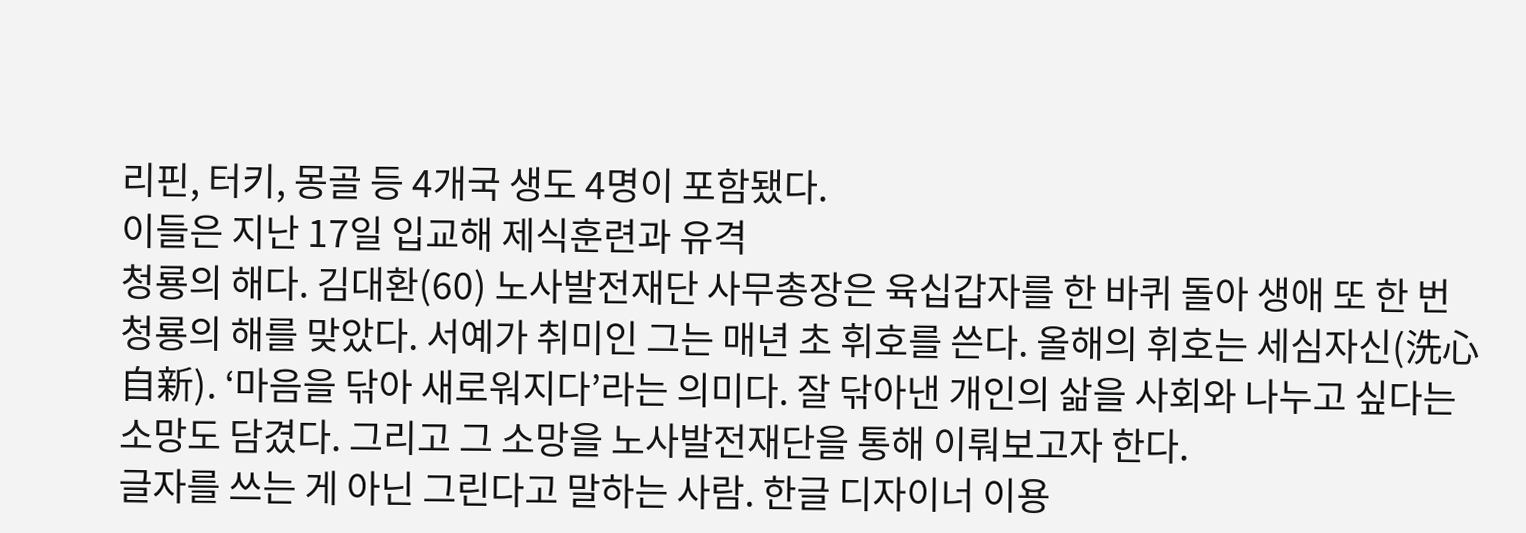리핀, 터키, 몽골 등 4개국 생도 4명이 포함됐다.
이들은 지난 17일 입교해 제식훈련과 유격
청룡의 해다. 김대환(60) 노사발전재단 사무총장은 육십갑자를 한 바퀴 돌아 생애 또 한 번 청룡의 해를 맞았다. 서예가 취미인 그는 매년 초 휘호를 쓴다. 올해의 휘호는 세심자신(洗心自新). ‘마음을 닦아 새로워지다’라는 의미다. 잘 닦아낸 개인의 삶을 사회와 나누고 싶다는 소망도 담겼다. 그리고 그 소망을 노사발전재단을 통해 이뤄보고자 한다.
글자를 쓰는 게 아닌 그린다고 말하는 사람. 한글 디자이너 이용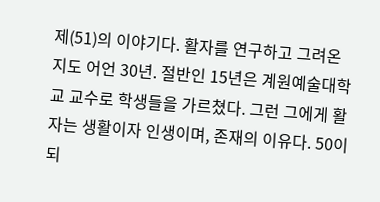제(51)의 이야기다. 활자를 연구하고 그려온 지도 어언 30년. 절반인 15년은 계원예술대학교 교수로 학생들을 가르쳤다. 그런 그에게 활자는 생활이자 인생이며, 존재의 이유다. 50이 되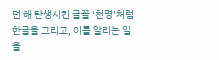던 해 탄생시킨 글꼴 ‘천명’처럼 한글을 그리고, 이를 알리는 일을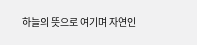하늘의 뜻으로 여기며 자연인